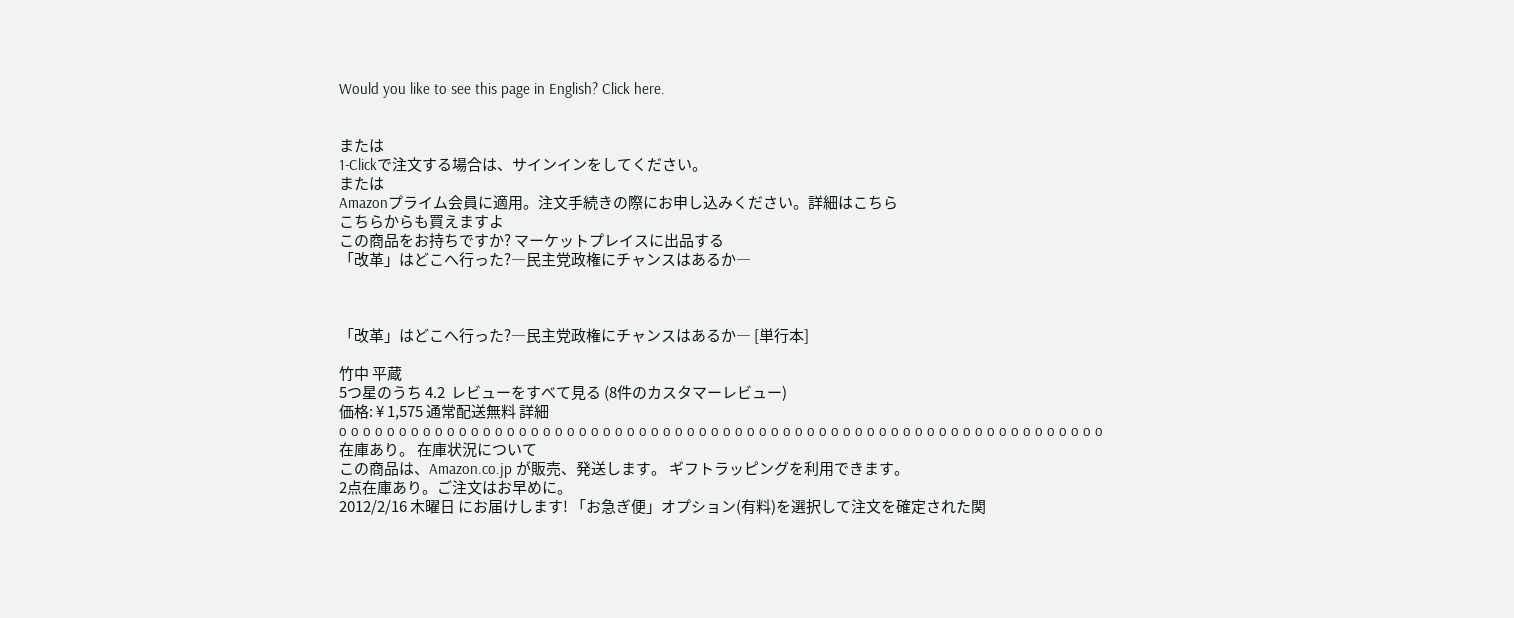Would you like to see this page in English? Click here.


または
1-Clickで注文する場合は、サインインをしてください。
または
Amazonプライム会員に適用。注文手続きの際にお申し込みください。詳細はこちら
こちらからも買えますよ
この商品をお持ちですか? マーケットプレイスに出品する
「改革」はどこへ行った?―民主党政権にチャンスはあるか―



「改革」はどこへ行った?―民主党政権にチャンスはあるか― [単行本]

竹中 平蔵
5つ星のうち 4.2  レビューをすべて見る (8件のカスタマーレビュー)
価格: ¥ 1,575 通常配送無料 詳細
o o o o o o o o o o o o o o o o o o o o o o o o o o o o o o o o o o o o o o o o o o o o o o o o o o o o o o o o o o o o o o o o
在庫あり。 在庫状況について
この商品は、Amazon.co.jp が販売、発送します。 ギフトラッピングを利用できます。
2点在庫あり。ご注文はお早めに。
2012/2/16 木曜日 にお届けします! 「お急ぎ便」オプション(有料)を選択して注文を確定された関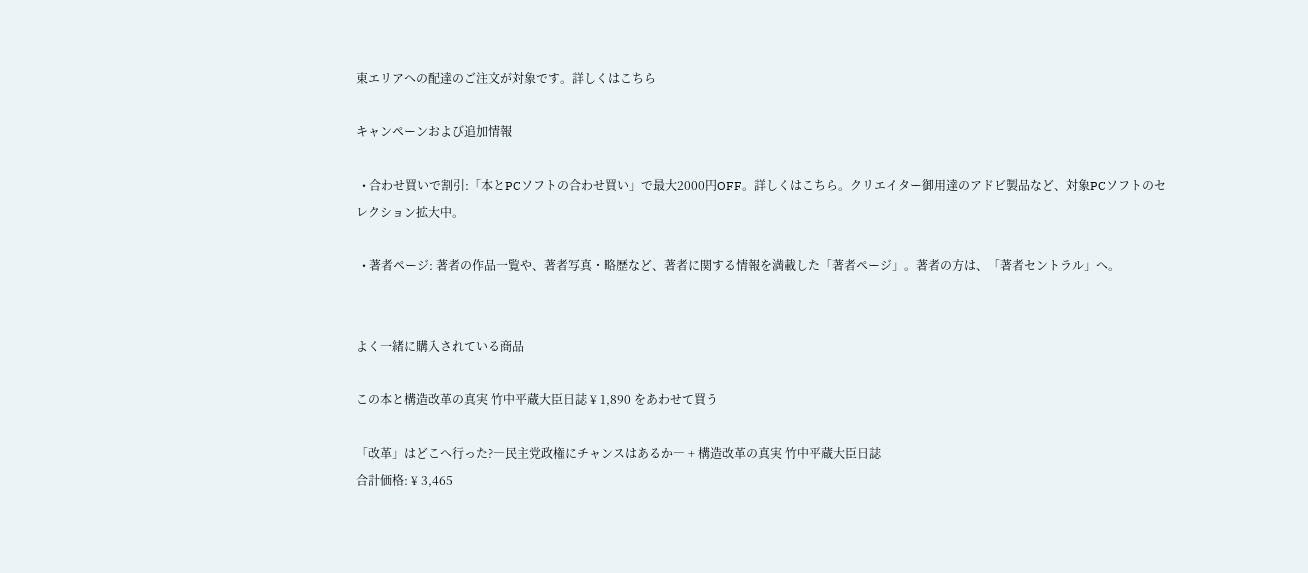東エリアへの配達のご注文が対象です。詳しくはこちら

キャンペーンおよび追加情報

  • 合わせ買いで割引:「本とPCソフトの合わせ買い」で最大2000円OFF。詳しくはこちら。クリエイター御用達のアドビ製品など、対象PCソフトのセレクション拡大中。

  • 著者ページ: 著者の作品一覧や、著者写真・略歴など、著者に関する情報を満載した「著者ページ」。著者の方は、「著者セントラル」へ。


よく一緒に購入されている商品

この本と構造改革の真実 竹中平蔵大臣日誌 ¥ 1,890 をあわせて買う

「改革」はどこへ行った?―民主党政権にチャンスはあるか― + 構造改革の真実 竹中平蔵大臣日誌
合計価格: ¥ 3,465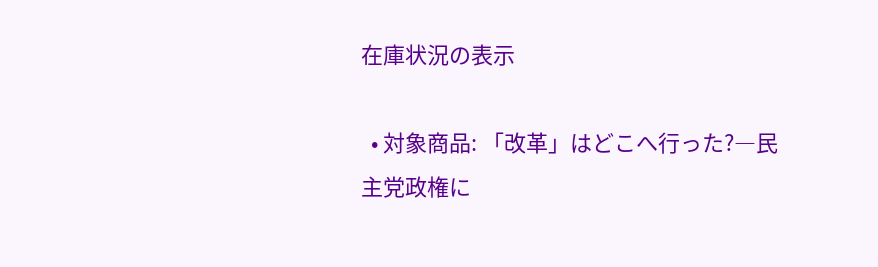在庫状況の表示

  • 対象商品: 「改革」はどこへ行った?―民主党政権に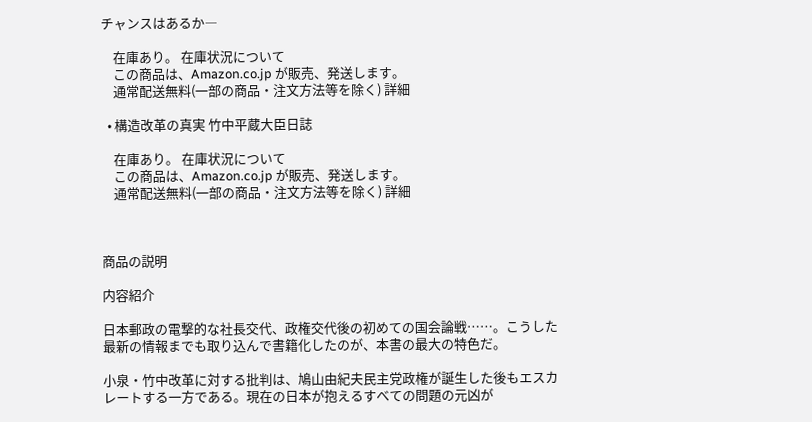チャンスはあるか―

    在庫あり。 在庫状況について
    この商品は、Amazon.co.jp が販売、発送します。
    通常配送無料(一部の商品・注文方法等を除く) 詳細

  • 構造改革の真実 竹中平蔵大臣日誌

    在庫あり。 在庫状況について
    この商品は、Amazon.co.jp が販売、発送します。
    通常配送無料(一部の商品・注文方法等を除く) 詳細



商品の説明

内容紹介

日本郵政の電撃的な社長交代、政権交代後の初めての国会論戦……。こうした最新の情報までも取り込んで書籍化したのが、本書の最大の特色だ。

小泉・竹中改革に対する批判は、鳩山由紀夫民主党政権が誕生した後もエスカレートする一方である。現在の日本が抱えるすべての問題の元凶が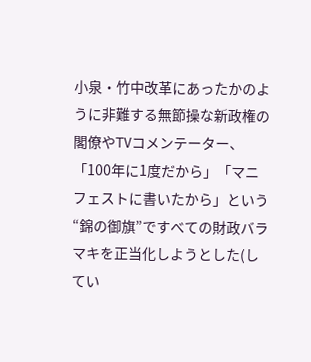小泉・竹中改革にあったかのように非難する無節操な新政権の閣僚やTVコメンテーター、「100年に1度だから」「マニフェストに書いたから」という“錦の御旗”ですべての財政バラマキを正当化しようとした(してい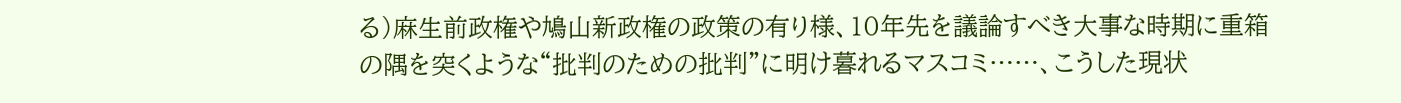る)麻生前政権や鳩山新政権の政策の有り様、10年先を議論すべき大事な時期に重箱の隅を突くような“批判のための批判”に明け暮れるマスコミ……、こうした現状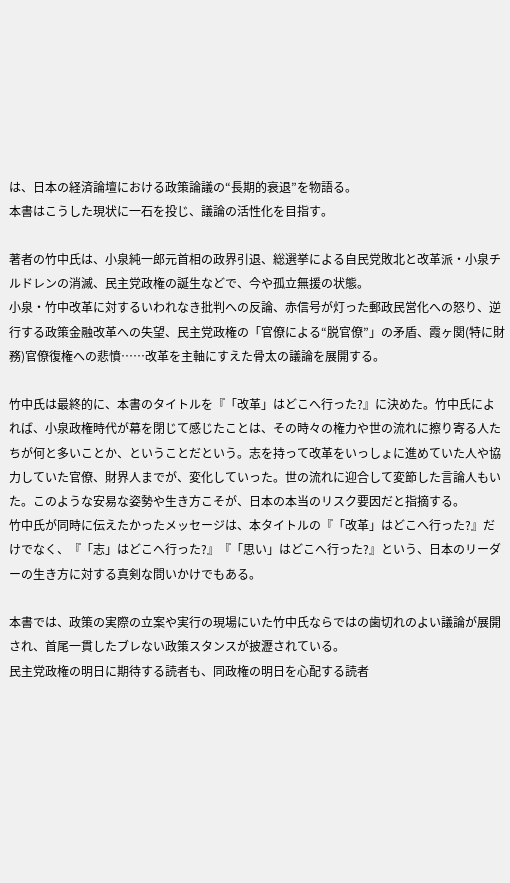は、日本の経済論壇における政策論議の“長期的衰退”を物語る。
本書はこうした現状に一石を投じ、議論の活性化を目指す。

著者の竹中氏は、小泉純一郎元首相の政界引退、総選挙による自民党敗北と改革派・小泉チルドレンの消滅、民主党政権の誕生などで、今や孤立無援の状態。
小泉・竹中改革に対するいわれなき批判への反論、赤信号が灯った郵政民営化への怒り、逆行する政策金融改革への失望、民主党政権の「官僚による“脱官僚”」の矛盾、霞ヶ関(特に財務)官僚復権への悲憤……改革を主軸にすえた骨太の議論を展開する。

竹中氏は最終的に、本書のタイトルを『「改革」はどこへ行った?』に決めた。竹中氏によれば、小泉政権時代が幕を閉じて感じたことは、その時々の権力や世の流れに擦り寄る人たちが何と多いことか、ということだという。志を持って改革をいっしょに進めていた人や協力していた官僚、財界人までが、変化していった。世の流れに迎合して変節した言論人もいた。このような安易な姿勢や生き方こそが、日本の本当のリスク要因だと指摘する。
竹中氏が同時に伝えたかったメッセージは、本タイトルの『「改革」はどこへ行った?』だけでなく、『「志」はどこへ行った?』『「思い」はどこへ行った?』という、日本のリーダーの生き方に対する真剣な問いかけでもある。

本書では、政策の実際の立案や実行の現場にいた竹中氏ならではの歯切れのよい議論が展開され、首尾一貫したブレない政策スタンスが披瀝されている。
民主党政権の明日に期待する読者も、同政権の明日を心配する読者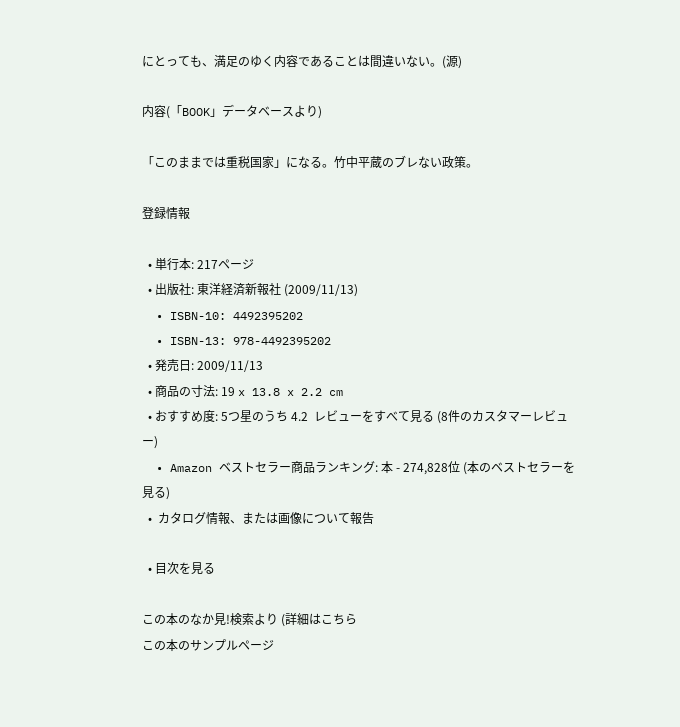にとっても、満足のゆく内容であることは間違いない。(源)

内容(「BOOK」データベースより)

「このままでは重税国家」になる。竹中平蔵のブレない政策。

登録情報

  • 単行本: 217ページ
  • 出版社: 東洋経済新報社 (2009/11/13)
  • ISBN-10: 4492395202
  • ISBN-13: 978-4492395202
  • 発売日: 2009/11/13
  • 商品の寸法: 19 x 13.8 x 2.2 cm
  • おすすめ度: 5つ星のうち 4.2  レビューをすべて見る (8件のカスタマーレビュー)
  • Amazon ベストセラー商品ランキング: 本 - 274,828位 (本のベストセラーを見る)
  •  カタログ情報、または画像について報告

  • 目次を見る

この本のなか見!検索より (詳細はこちら
この本のサンプルページ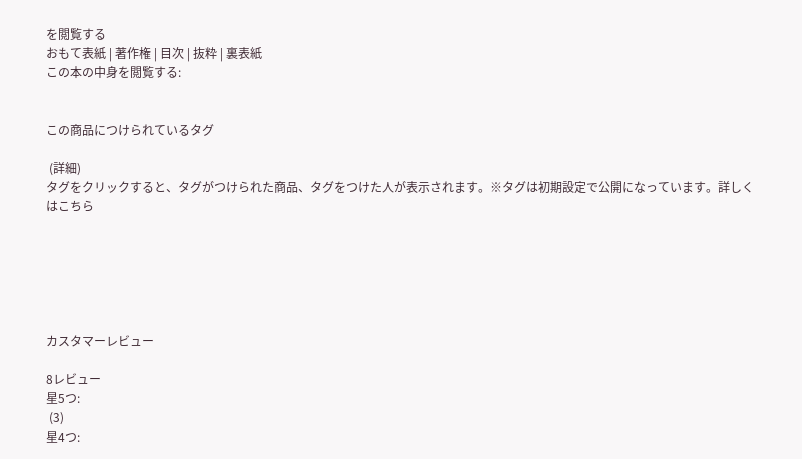を閲覧する
おもて表紙 | 著作権 | 目次 | 抜粋 | 裏表紙
この本の中身を閲覧する:


この商品につけられているタグ

 (詳細)
タグをクリックすると、タグがつけられた商品、タグをつけた人が表示されます。※タグは初期設定で公開になっています。詳しくはこちら






カスタマーレビュー

8レビュー
星5つ:
 (3)
星4つ: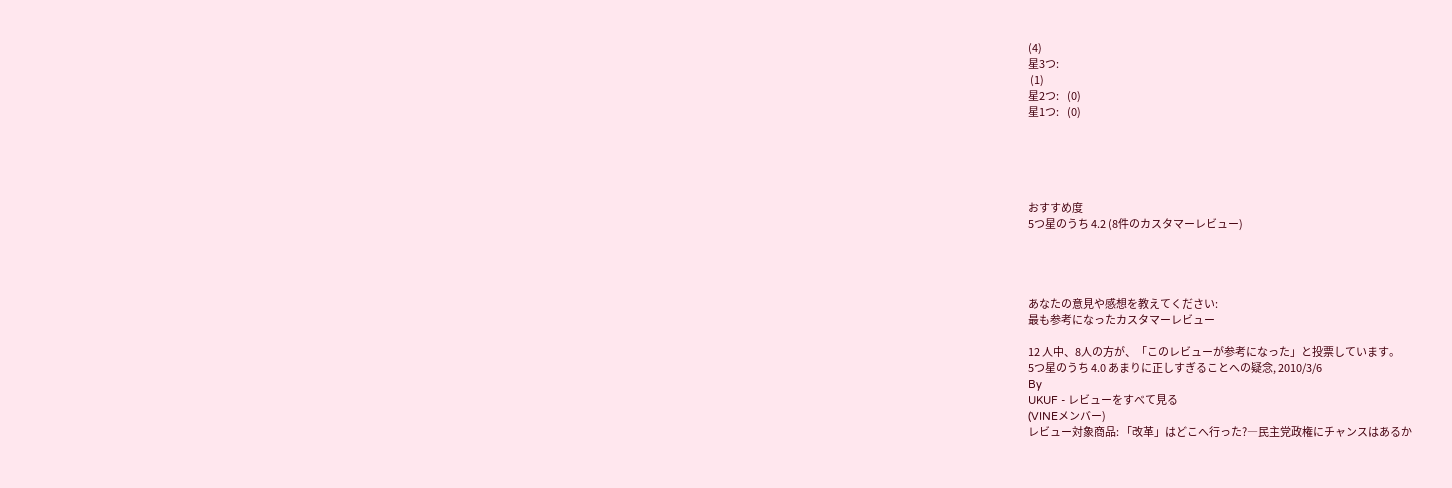(4)
星3つ:
 (1)
星2つ:    (0)
星1つ:    (0)





おすすめ度
5つ星のうち 4.2 (8件のカスタマーレビュー)




あなたの意見や感想を教えてください:
最も参考になったカスタマーレビュー

12 人中、8人の方が、「このレビューが参考になった」と投票しています。
5つ星のうち 4.0 あまりに正しすぎることへの疑念, 2010/3/6
By
UKUF - レビューをすべて見る
(VINEメンバー)
レビュー対象商品: 「改革」はどこへ行った?―民主党政権にチャンスはあるか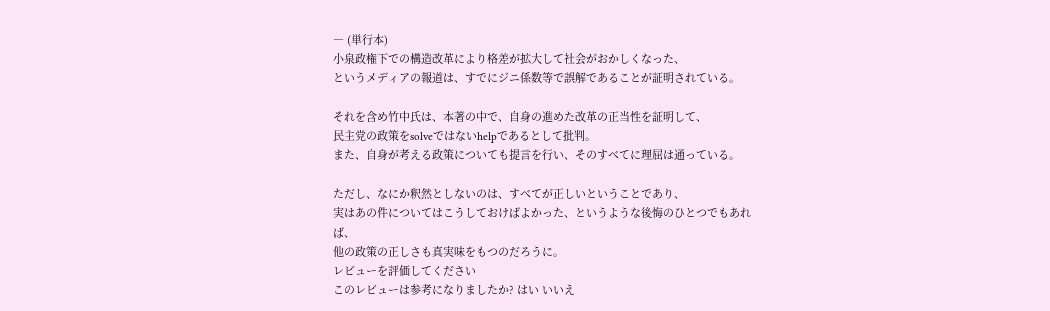― (単行本)
小泉政権下での構造改革により格差が拡大して社会がおかしくなった、
というメディアの報道は、すでにジニ係数等で誤解であることが証明されている。

それを含め竹中氏は、本著の中で、自身の進めた改革の正当性を証明して、
民主党の政策をsolveではないhelpであるとして批判。
また、自身が考える政策についても提言を行い、そのすべてに理屈は通っている。

ただし、なにか釈然としないのは、すべてが正しいということであり、
実はあの件についてはこうしておけばよかった、というような後悔のひとつでもあれば、
他の政策の正しさも真実味をもつのだろうに。
レビューを評価してください
このレビューは参考になりましたか? はい いいえ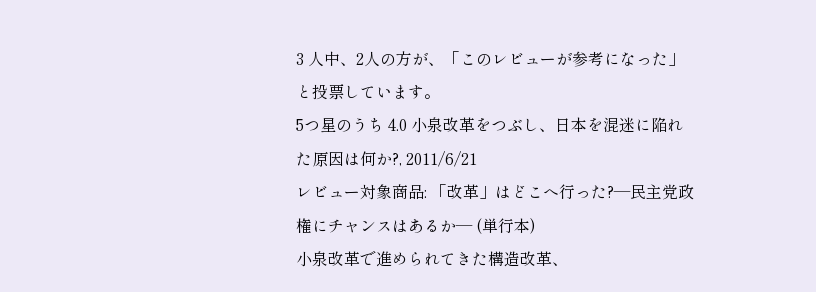3 人中、2人の方が、「このレビューが参考になった」と投票しています。
5つ星のうち 4.0 小泉改革をつぶし、日本を混迷に陥れた原因は何か?, 2011/6/21
レビュー対象商品: 「改革」はどこへ行った?―民主党政権にチャンスはあるか― (単行本)
小泉改革で進められてきた構造改革、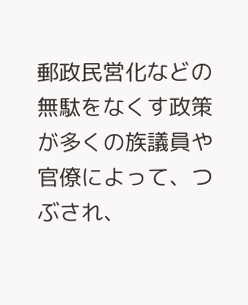郵政民営化などの無駄をなくす政策が多くの族議員や官僚によって、つぶされ、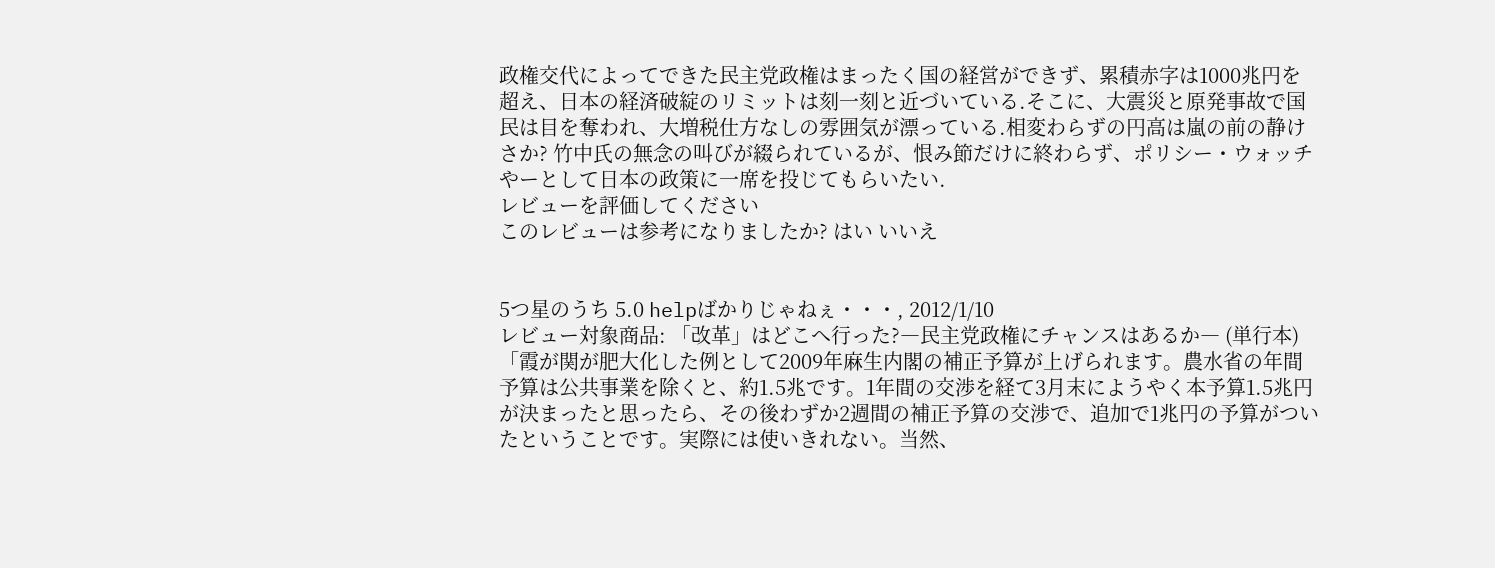政権交代によってできた民主党政権はまったく国の経営ができず、累積赤字は1000兆円を超え、日本の経済破綻のリミットは刻一刻と近づいている.そこに、大震災と原発事故で国民は目を奪われ、大増税仕方なしの雰囲気が漂っている.相変わらずの円高は嵐の前の静けさか? 竹中氏の無念の叫びが綴られているが、恨み節だけに終わらず、ポリシー・ウォッチやーとして日本の政策に一席を投じてもらいたい.
レビューを評価してください
このレビューは参考になりましたか? はい いいえ


5つ星のうち 5.0 helpばかりじゃねぇ・・・, 2012/1/10
レビュー対象商品: 「改革」はどこへ行った?―民主党政権にチャンスはあるか― (単行本)
「霞が関が肥大化した例として2009年麻生内閣の補正予算が上げられます。農水省の年間予算は公共事業を除くと、約1.5兆です。1年間の交渉を経て3月末にようやく本予算1.5兆円が決まったと思ったら、その後わずか2週間の補正予算の交渉で、追加で1兆円の予算がついたということです。実際には使いきれない。当然、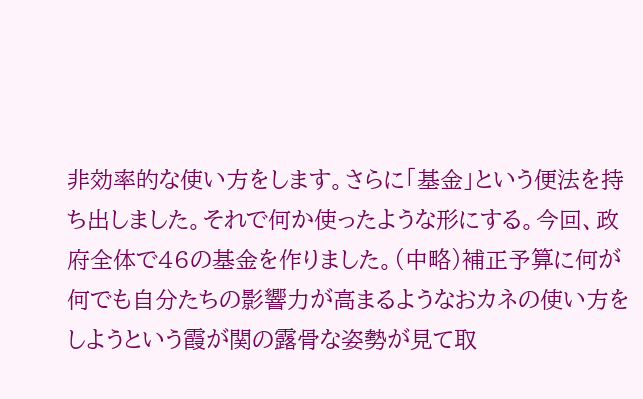非効率的な使い方をします。さらに「基金」という便法を持ち出しました。それで何か使ったような形にする。今回、政府全体で46の基金を作りました。(中略)補正予算に何が何でも自分たちの影響力が高まるようなおカネの使い方をしようという霞が関の露骨な姿勢が見て取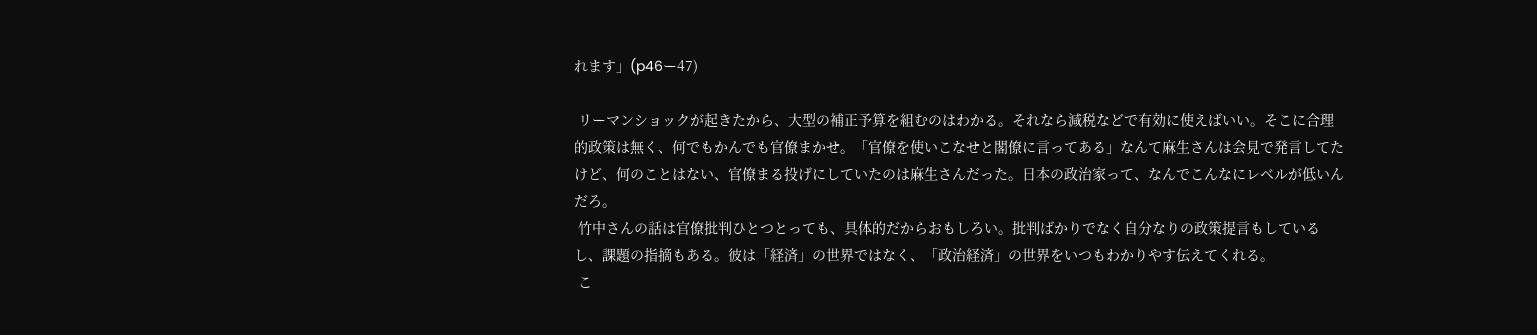れます」(p46ー47)

 リーマンショックが起きたから、大型の補正予算を組むのはわかる。それなら減税などで有効に使えばいい。そこに合理的政策は無く、何でもかんでも官僚まかせ。「官僚を使いこなせと閣僚に言ってある」なんて麻生さんは会見で発言してたけど、何のことはない、官僚まる投げにしていたのは麻生さんだった。日本の政治家って、なんでこんなにレベルが低いんだろ。
 竹中さんの話は官僚批判ひとつとっても、具体的だからおもしろい。批判ばかりでなく自分なりの政策提言もしているし、課題の指摘もある。彼は「経済」の世界ではなく、「政治経済」の世界をいつもわかりやす伝えてくれる。
 こ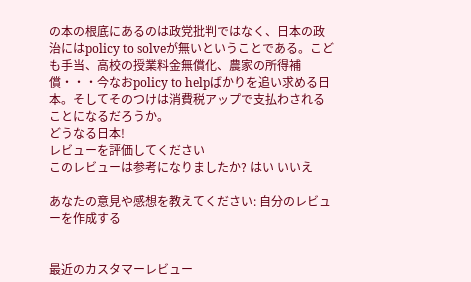の本の根底にあるのは政党批判ではなく、日本の政治にはpolicy to solveが無いということである。こども手当、高校の授業料金無償化、農家の所得補償・・・今なおpolicy to helpばかりを追い求める日本。そしてそのつけは消費税アップで支払わされることになるだろうか。
どうなる日本!
レビューを評価してください
このレビューは参考になりましたか? はい いいえ

あなたの意見や感想を教えてください: 自分のレビューを作成する


最近のカスタマーレビュー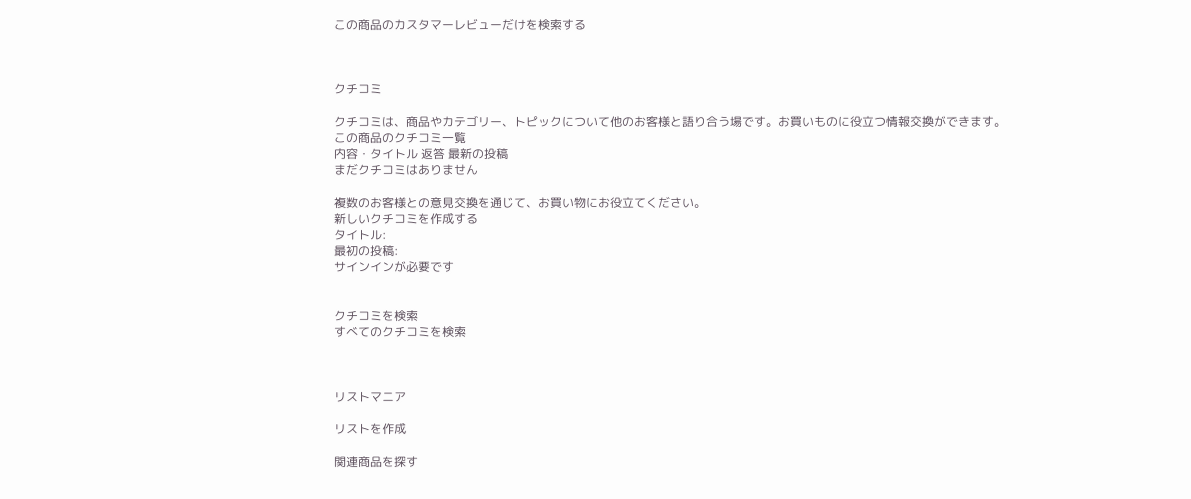この商品のカスタマーレビューだけを検索する



クチコミ

クチコミは、商品やカテゴリー、トピックについて他のお客様と語り合う場です。お買いものに役立つ情報交換ができます。
この商品のクチコミ一覧
内容・タイトル 返答 最新の投稿
まだクチコミはありません

複数のお客様との意見交換を通じて、お買い物にお役立てください。
新しいクチコミを作成する
タイトル:
最初の投稿:
サインインが必要です


クチコミを検索
すべてのクチコミを検索



リストマニア

リストを作成

関連商品を探す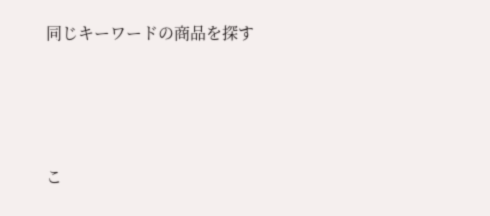同じキーワードの商品を探す






こ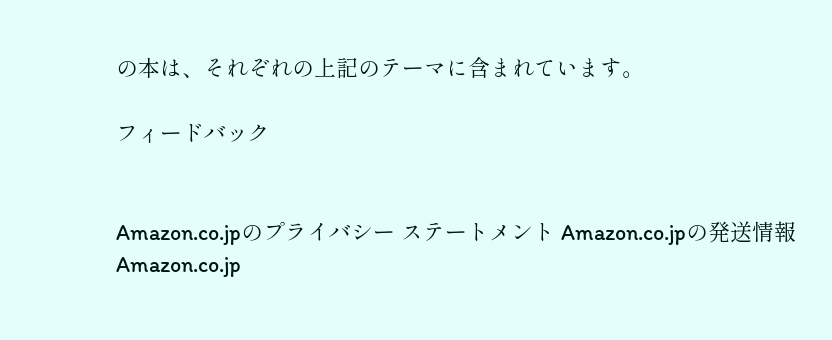の本は、それぞれの上記のテーマに含まれています。

フィードバック


Amazon.co.jpのプライバシー ステートメント Amazon.co.jpの発送情報 Amazon.co.jp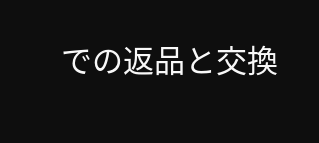での返品と交換